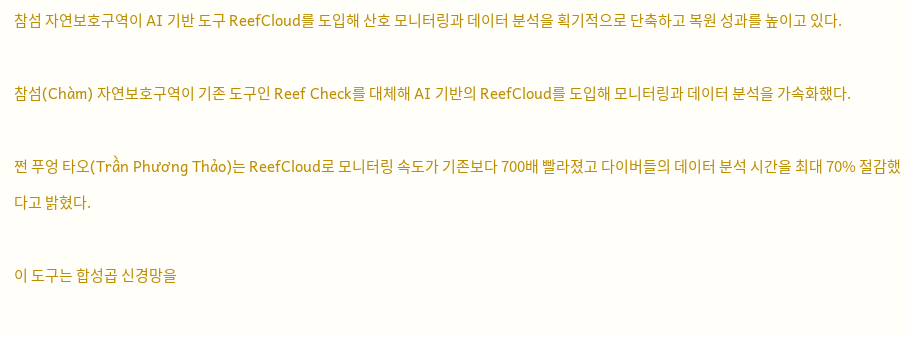참섬 자연보호구역이 AI 기반 도구 ReefCloud를 도입해 산호 모니터링과 데이터 분석을 획기적으로 단축하고 복원 성과를 높이고 있다.

참섬(Chàm) 자연보호구역이 기존 도구인 Reef Check를 대체해 AI 기반의 ReefCloud를 도입해 모니터링과 데이터 분석을 가속화했다.

쩐 푸엉 타오(Trần Phương Thảo)는 ReefCloud로 모니터링 속도가 기존보다 700배 빨라졌고 다이버들의 데이터 분석 시간을 최대 70% 절감했다고 밝혔다.

이 도구는 합성곱 신경망을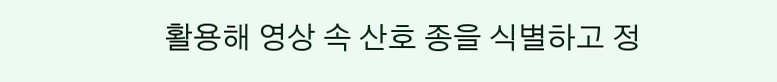활용해 영상 속 산호 종을 식별하고 정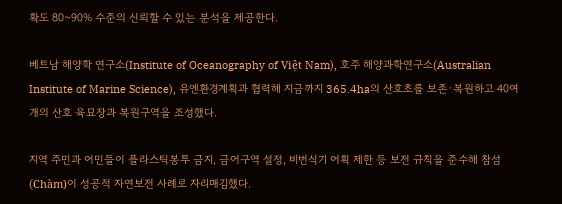확도 80~90% 수준의 신뢰할 수 있는 분석을 제공한다.

베트남 해양학 연구소(Institute of Oceanography of Việt Nam), 호주 해양과학연구소(Australian Institute of Marine Science), 유엔환경계획과 협력해 지금까지 365.4ha의 산호초를 보존·복원하고 40여 개의 산호 육묘장과 복원구역을 조성했다.

지역 주민과 어민들이 플라스틱봉투 금지, 금어구역 설정, 비번식기 어획 제한 등 보전 규칙을 준수해 참섬(Chàm)이 성공적 자연보전 사례로 자리매김했다.